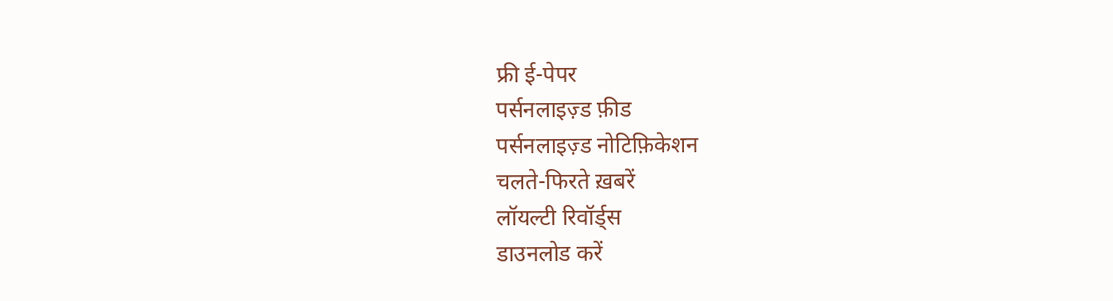फ्री ई-पेपर
पर्सनलाइज़्ड फ़ीड
पर्सनलाइज़्ड नोटिफ़िकेशन
चलते-फिरते ख़बरें
लॉयल्टी रिवॉर्ड्स
डाउनलोड करें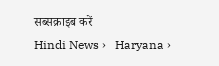सब्सक्राइब करें
Hindi News ›   Haryana ›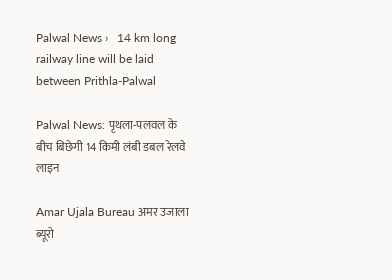Palwal News ›   14 km long railway line will be laid between Prithla-Palwal

Palwal News: पृथला-पलवल के बीच बिछेगी 14 किमी लंबी डबल रेलवे लाइन

Amar Ujala Bureau अमर उजाला ब्यूरो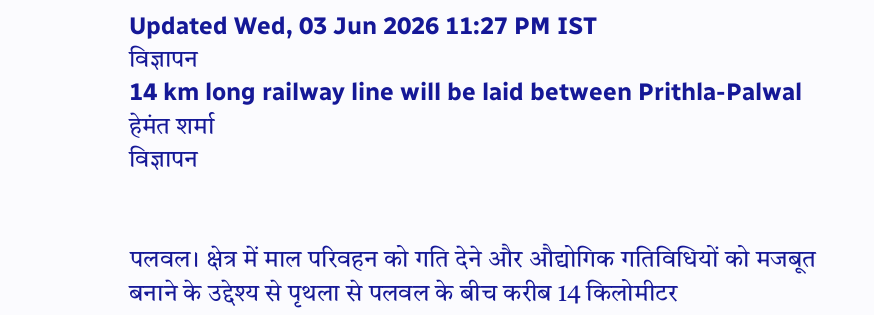Updated Wed, 03 Jun 2026 11:27 PM IST
विज्ञापन
14 km long railway line will be laid between Prithla-Palwal
हेमंत शर्मा
विज्ञापन


पलवल। क्षेत्र में माल परिवहन को गति देने और औद्योगिक गतिविधियों को मजबूत बनाने के उद्देश्य से पृथला से पलवल के बीच करीब 14 किलोमीटर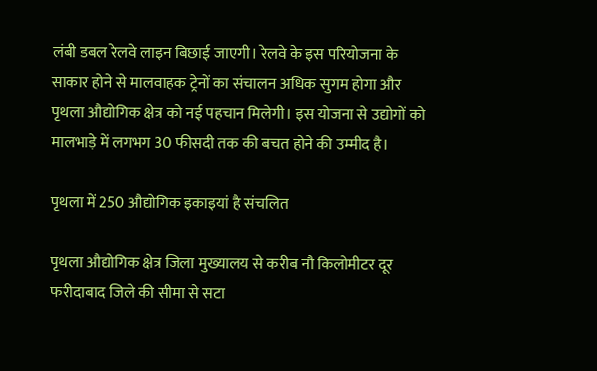लंबी डबल रेलवे लाइन बिछाई जाएगी। रेलवे के इस परियोजना के साकार होने से मालवाहक ट्रेनों का संचालन अधिक सुगम होगा और पृथला औद्योगिक क्षेत्र को नई पहचान मिलेगी। इस योजना से उद्योगों को मालभाड़े में लगभग 30 फीसदी तक की बचत होने की उम्मीद है।

पृथला में 250 औद्योगिक इकाइयां है संचलित

पृथला औद्योगिक क्षेत्र जिला मुख्यालय से करीब नौ किलोमीटर दूर फरीदाबाद जिले की सीमा से सटा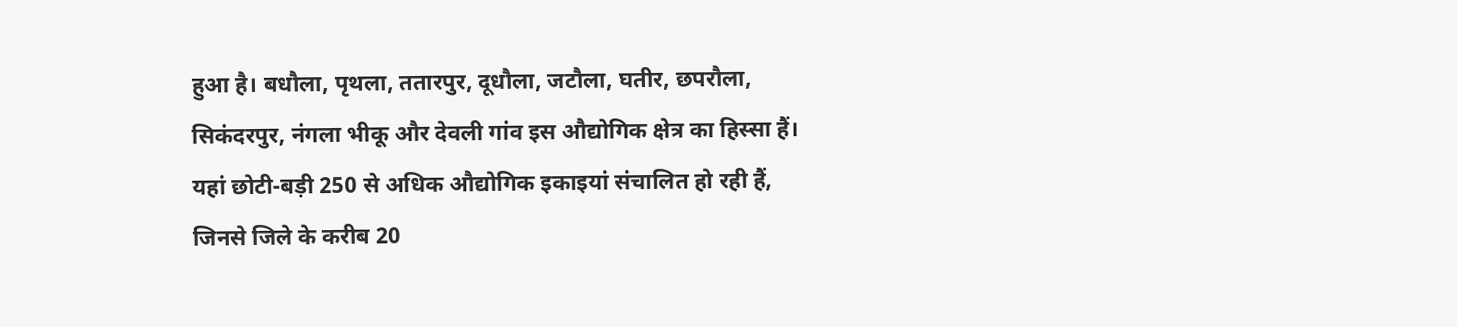हुआ है। बधौला, पृथला, ततारपुर, दूधौला, जटौला, घतीर, छपरौला, सिकंदरपुर, नंगला भीकू और देवली गांव इस औद्योगिक क्षेत्र का हिस्सा हैं। यहां छोटी-बड़ी 250 से अधिक औद्योगिक इकाइयां संचालित हो रही हैं, जिनसे जिले के करीब 20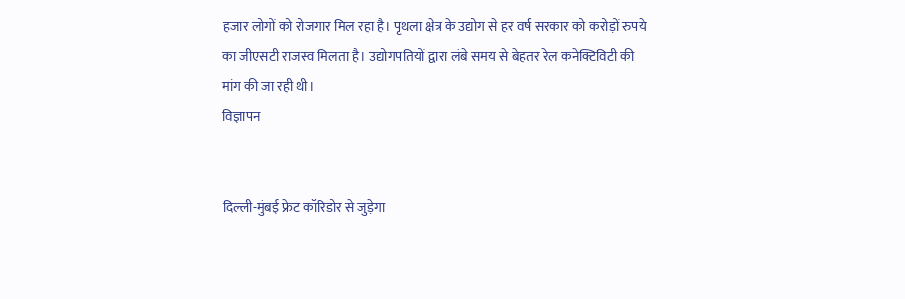हजार लोगों को रोजगार मिल रहा है। पृथला क्षेत्र के उद्योग से हर वर्ष सरकार को करोड़ों रुपये का जीएसटी राजस्व मिलता है। उद्योगपतियों द्वारा लंबे समय से बेहतर रेल कनेक्टिविटी की मांग की जा रही थी।
विज्ञापन


दिल्ली-मुंबई फ्रेट कॉरिडोर से जुड़ेगा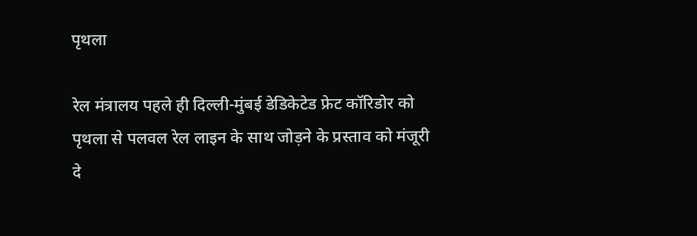पृथला

रेल मंत्रालय पहले ही दिल्ली-मुंबई डेडिकेटेड फ्रेट कॉरिडोर को पृथला से पलवल रेल लाइन के साथ जोड़ने के प्रस्ताव को मंजूरी दे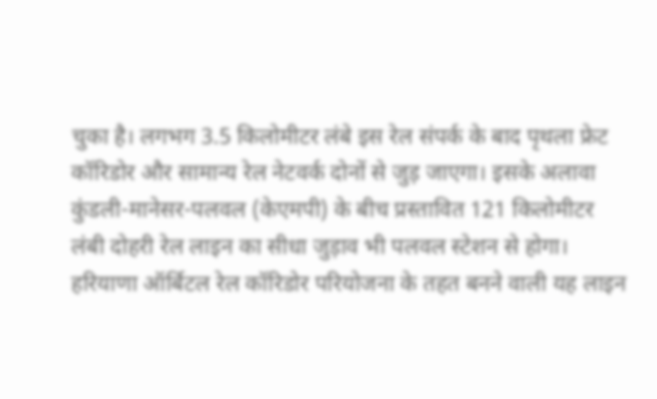चुका है। लगभग 3.5 किलोमीटर लंबे इस रेल संपर्क के बाद पृथला फ्रेट कॉरिडोर और सामान्य रेल नेटवर्क दोनों से जुड़ जाएगा। इसके अलावा कुंडली-मानेसर-पलवल (केएमपी) के बीच प्रस्तावित 121 किलोमीटर लंबी दोहरी रेल लाइन का सीधा जुड़ाव भी पलवल स्टेशन से होगा। हरियाणा ऑर्बिटल रेल कॉरिडोर परियोजना के तहत बनने वाली यह लाइन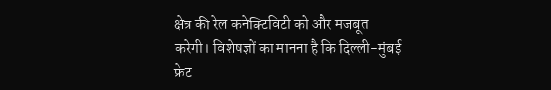क्षेत्र की रेल कनेक्टिविटी को और मजबूत करेगी। विशेषज्ञों का मानना है कि दिल्ली-मुंबई फ्रेट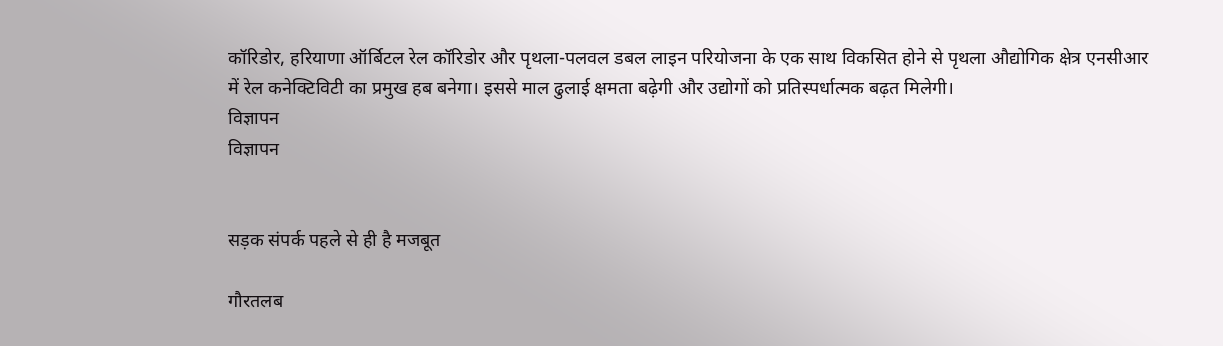कॉरिडोर, हरियाणा ऑर्बिटल रेल कॉरिडोर और पृथला-पलवल डबल लाइन परियोजना के एक साथ विकसित होने से पृथला औद्योगिक क्षेत्र एनसीआर में रेल कनेक्टिविटी का प्रमुख हब बनेगा। इससे माल ढुलाई क्षमता बढ़ेगी और उद्योगों को प्रतिस्पर्धात्मक बढ़त मिलेगी।
विज्ञापन
विज्ञापन


सड़क संपर्क पहले से ही है मजबूत

गौरतलब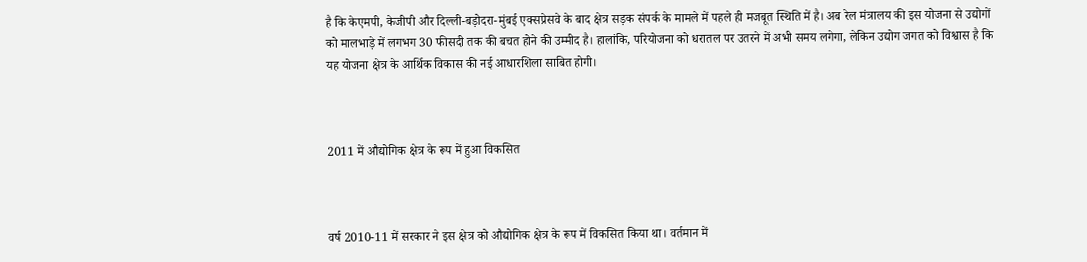है कि केएमपी, केजीपी और दिल्ली-बड़ोदरा-मुंबई एक्सप्रेसवे के बाद क्षेत्र सड़क संपर्क के मामले में पहले ही मजबूत स्थिति में है। अब रेल मंत्रालय की इस योजना से उद्योगों को मालभाड़े में लगभग 30 फीसदी तक की बचत होने की उम्मीद है। हालांकि, परियोजना को धरातल पर उतरने में अभी समय लगेगा, लेकिन उद्योग जगत को विश्वास है कि यह योजना क्षेत्र के आर्थिक विकास की नई आधारशिला साबित होगी।



2011 में औद्योगिक क्षेत्र के रूप में हुआ विकसित



वर्ष 2010-11 में सरकार ने इस क्षेत्र को औद्योगिक क्षेत्र के रूप में विकसित किया था। वर्तमान में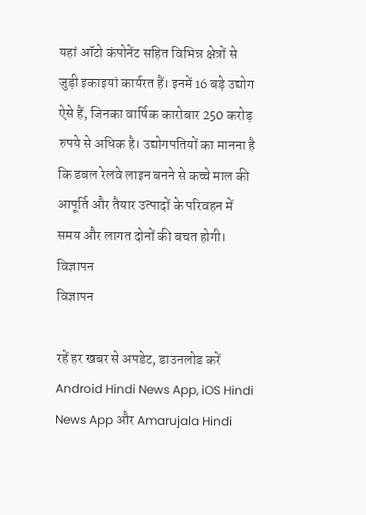यहां ऑटो कंपोनेंट सहित विभिन्न क्षेत्रों से जुड़ी इकाइयां कार्यरत हैं। इनमें 16 बड़े उद्योग ऐसे हैं, जिनका वार्षिक कारोबार 250 करोड़ रुपये से अधिक है। उद्योगपतियों का मानना है कि डबल रेलवे लाइन बनने से कच्चे माल की आपूर्ति और तैयार उत्पादों के परिवहन में समय और लागत दोनों की बचत होगी।
विज्ञापन
विज्ञापन

रहें हर खबर से अपडेट, डाउनलोड करें Android Hindi News App, iOS Hindi News App और Amarujala Hindi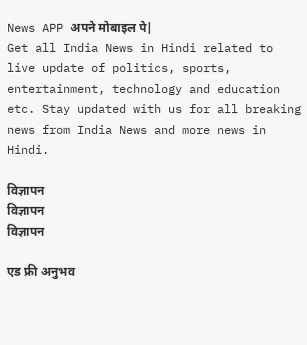News APP अपने मोबाइल पे|
Get all India News in Hindi related to live update of politics, sports, entertainment, technology and education etc. Stay updated with us for all breaking news from India News and more news in Hindi.

विज्ञापन
विज्ञापन
विज्ञापन

एड फ्री अनुभव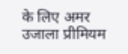के लिए अमर उजाला प्रीमियम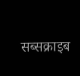सब्सक्राइब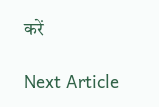करें

Next Article